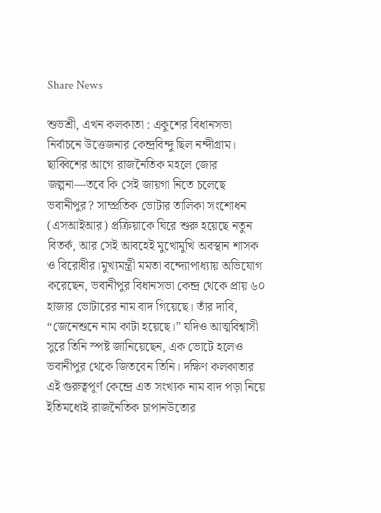Share News

শুভশ্রী, এখন কলকাতা : একুশের বিধানসভা নির্বাচনে উত্তেজনার কেন্দ্রবিন্দু ছিল নন্দীগ্রাম। ছাব্বিশের আগে রাজনৈতিক মহলে জোর জল্পনা—তবে কি সেই জায়গা নিতে চলেছে ভবানীপুর? সাম্প্রতিক ভোটার তালিকা সংশোধন (এসআইআর) প্রক্রিয়াকে ঘিরে শুরু হয়েছে নতুন বিতর্ক, আর সেই আবহেই মুখোমুখি অবস্থান শাসক ও বিরোধীর।মুখ্যমন্ত্রী মমতা বন্দ্যোপাধ্যায় অভিযোগ করেছেন, ভবানীপুর বিধানসভা কেন্দ্র থেকে প্রায় ৬০ হাজার ভোটারের নাম বাদ গিয়েছে। তাঁর দাবি, “জেনেশুনে নাম কাটা হয়েছে।” যদিও আত্মবিশ্বাসী সুরে তিনি স্পষ্ট জানিয়েছেন, এক ভোটে হলেও ভবানীপুর থেকে জিতবেন তিনি। দক্ষিণ কলকাতার এই গুরুত্বপূর্ণ কেন্দ্রে এত সংখ্যক নাম বাদ পড়া নিয়ে ইতিমধ্যেই রাজনৈতিক চাপানউতোর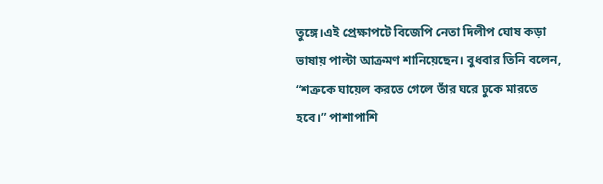তুঙ্গে।এই প্রেক্ষাপটে বিজেপি নেতা দিলীপ ঘোষ কড়া ভাষায় পাল্টা আক্রমণ শানিয়েছেন। বুধবার তিনি বলেন, “শত্রুকে ঘায়েল করতে গেলে তাঁর ঘরে ঢুকে মারতে হবে।” পাশাপাশি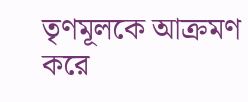তৃণমূলকে আক্রমণ করে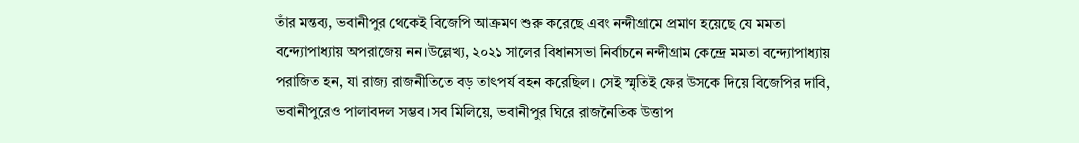তাঁর মন্তব্য, ভবানীপুর থেকেই বিজেপি আক্রমণ শুরু করেছে এবং নন্দীগ্রামে প্রমাণ হয়েছে যে মমতা বন্দ্যোপাধ্যায় অপরাজেয় নন।উল্লেখ্য, ২০২১ সালের বিধানসভা নির্বাচনে নন্দীগ্রাম কেন্দ্রে মমতা বন্দ্যোপাধ্যায় পরাজিত হন, যা রাজ্য রাজনীতিতে বড় তাৎপর্য বহন করেছিল। সেই স্মৃতিই ফের উসকে দিয়ে বিজেপির দাবি, ভবানীপুরেও পালাবদল সম্ভব।সব মিলিয়ে, ভবানীপুর ঘিরে রাজনৈতিক উত্তাপ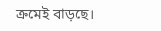ক্রমেই বাড়ছে।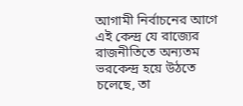আগামী নির্বাচনের আগে এই কেন্দ্র যে রাজ্যের রাজনীতিতে অন্যতম ভরকেন্দ্র হয়ে উঠতে চলেছে, তা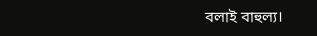বলাই বাহুল্য।